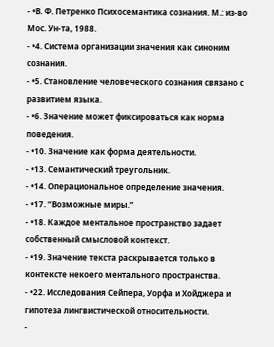- •В. Ф. Петренко Психосемантика сознания. М.: из-во Мос. Ун-та, 1988.
- •4. Система организации значения как синоним сознания.
- •5. Становление человеческого сознания связано с развитием языка.
- •6. Значение может фиксироваться как норма поведения.
- •10. Значение как форма деятельности.
- •13. Семантический треугольник.
- •14. Операциональное определение значения.
- •17. “Возможные миры.”
- •18. Каждое ментальное пространство задает собственный смысловой контекст.
- •19. Значение текста раскрывается только в контексте некоего ментального пространства.
- •22. Исследования Сейпера, Уорфа и Хойджера и гипотеза лингвистической относительности.
-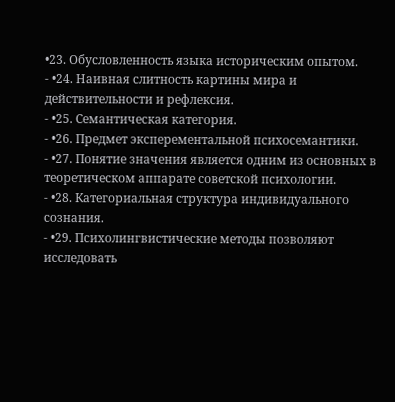•23. Обусловленность языка историческим опытом.
- •24. Наивная слитность картины мира и действительности и рефлексия.
- •25. Семантическая категория.
- •26. Предмет эксперементальной психосемантики.
- •27. Понятие значения является одним из основных в теоретическом аппарате советской психологии.
- •28. Категориальная структура индивидуального сознания.
- •29. Психолингвистические методы позволяют исследовать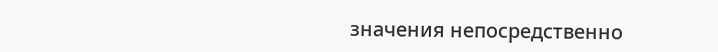значения непосредственно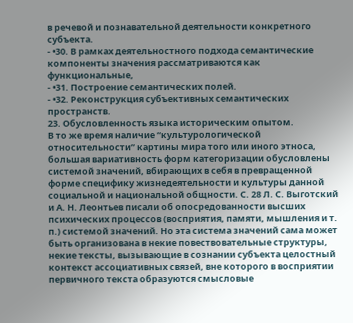в речевой и познавательной деятельности конкретного субъекта.
- •30. В рамках деятельностного подхода семантические компоненты значения рассматриваются как функциональные,
- •31. Построение семантических полей.
- •32. Реконструкция субъективных семантических пространств.
23. Обусловленность языка историческим опытом.
В то же время наличие “культурологической относительности” картины мира того или иного этноса, большая вариативность форм категоризации обусловлены системой значений, вбирающих в себя в превращенной форме специфику жизнедеятельности и культуры данной социальной и национальной общности. С. 28 Л. С. Выготский и А. Н. Леонтьев писали об опосредованности высших психических процессов (восприятия, памяти, мышления и т. п.) системой значений. Но эта система значений сама может быть организована в некие повествовательные структуры, некие тексты, вызывающие в сознании субъекта целостный контекст ассоциативных связей, вне которого в восприятии первичного текста образуются смысловые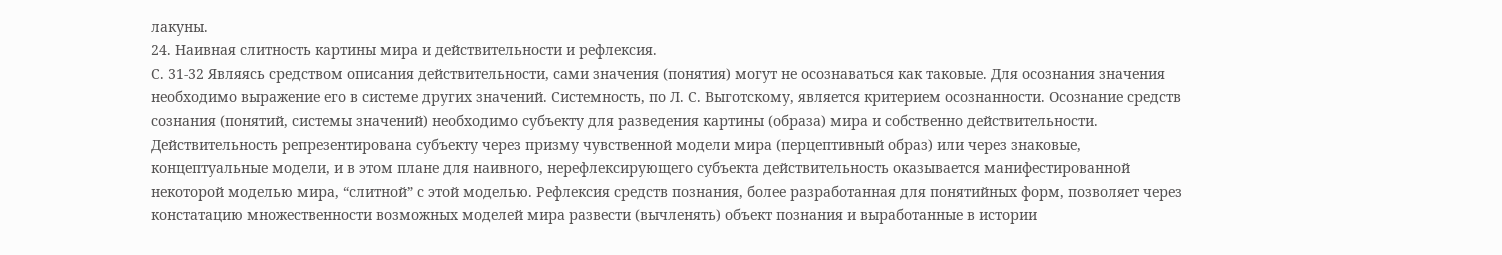лакуны.
24. Наивная слитность картины мира и действительности и рефлексия.
С. 31-32 Являясь средством описания действительности, сами значения (понятия) могут не осознаваться как таковые. Для осознания значения необходимо выражение его в системе других значений. Системность, по Л. С. Выготскому, является критерием осознанности. Осознание средств сознания (понятий, системы значений) необходимо субъекту для разведения картины (образа) мира и собственно действительности. Действительность репрезентирована субъекту через призму чувственной модели мира (перцептивный образ) или через знаковые, концептуальные модели, и в этом плане для наивного, нерефлексирующего субъекта действительность оказывается манифестированной некоторой моделью мира, “слитной” с этой моделью. Рефлексия средств познания, более разработанная для понятийных форм, позволяет через констатацию множественности возможных моделей мира развести (вычленять) объект познания и выработанные в истории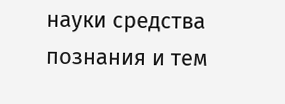науки средства познания и тем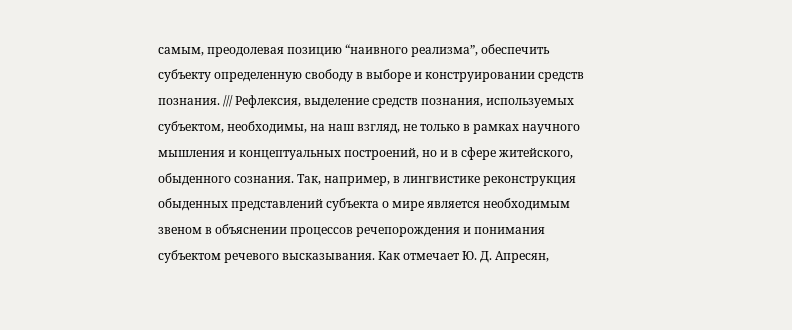самым, преодолевая позицию “наивного реализма”, обеспечить субъекту определенную свободу в выборе и конструировании средств познания. /// Рефлексия, выделение средств познания, используемых субъектом, необходимы, на наш взгляд, не только в рамках научного мышления и концептуальных построений, но и в сфере житейского, обыденного сознания. Так, например, в лингвистике реконструкция обыденных представлений субъекта о мире является необходимым звеном в объяснении процессов речепорождения и понимания субъектом речевого высказывания. Как отмечает Ю. Д. Апресян,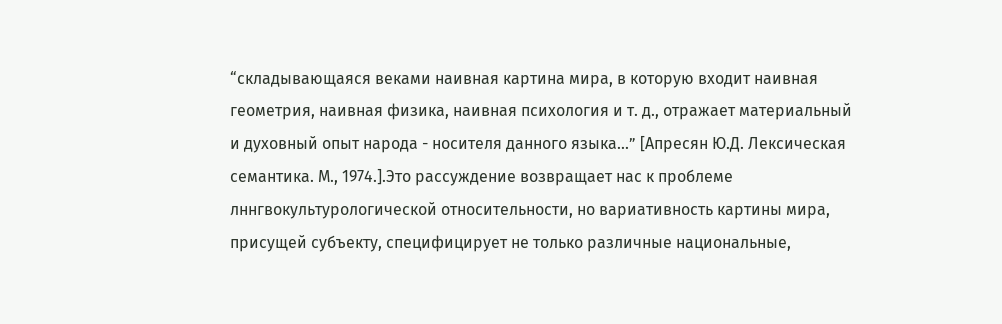“складывающаяся веками наивная картина мира, в которую входит наивная геометрия, наивная физика, наивная психология и т. д., отражает материальный и духовный опыт народа - носителя данного языка...” [Апресян Ю.Д. Лексическая семантика. М., 1974.].Это рассуждение возвращает нас к проблеме лннгвокультурологической относительности, но вариативность картины мира, присущей субъекту, специфицирует не только различные национальные,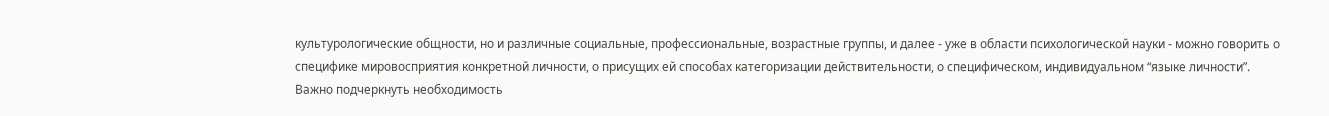культурологические общности, но и различные социальные, профессиональные, возрастные группы, и далее - уже в области психологической науки - можно говорить о специфике мировосприятия конкретной личности, о присущих ей способах категоризации действительности, о специфическом, индивидуальном “языке личности”.
Важно подчеркнуть необходимость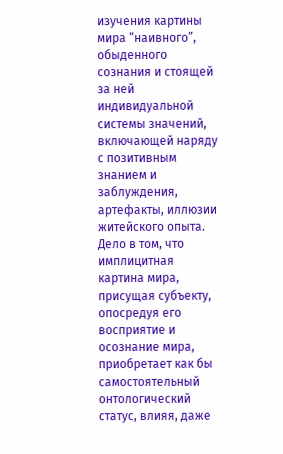изучения картины мира “наивного”, обыденного сознания и стоящей за ней индивидуальной системы значений, включающей наряду с позитивным знанием и заблуждения, артефакты, иллюзии житейского опыта. Дело в том, что имплицитная картина мира, присущая субъекту, опосредуя его восприятие и осознание мира, приобретает как бы самостоятельный онтологический статус, влияя, даже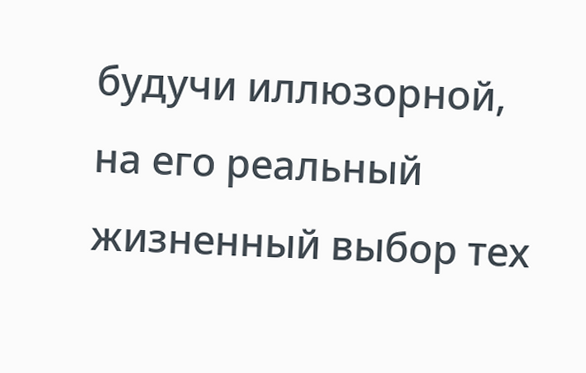будучи иллюзорной, на его реальный жизненный выбор тех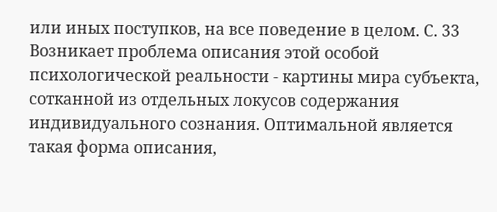или иных поступков, на все поведение в целом. С. 33 Возникает проблема описания этой особой психологической реальности - картины мира субъекта, сотканной из отдельных локусов содержания индивидуального сознания. Оптимальной является такая форма описания,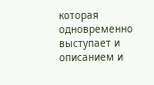которая одновременно выступает и описанием и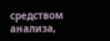средством анализа,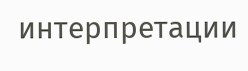интерпретации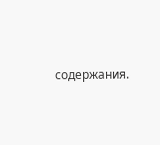содержания.